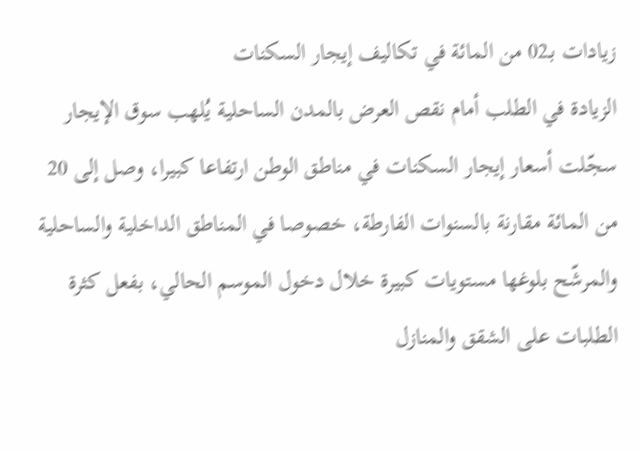زيادات بـ02 من المائة في تكاليف إيجار السكنات
الزيادة في الطلب أمام نقص العرض بالمدن الساحلية يُلهب سوق الإيجار
سجّلت أسعار إيجار السكنات في مناطق الوطن ارتفاعا كبيرا، وصل إلى 20 من المائة مقارنة بالسنوات الفارطة، خصوصا في المناطق الداخلية والساحلية والمرشّح بلوغها مستويات كبيرة خلال دخول الموسم الحالي، بفعل كثرة الطلبات على الشقق والمنازل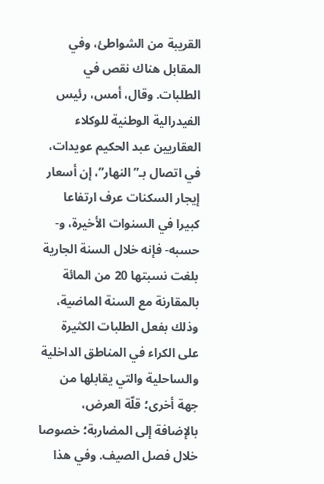القريبة من الشواطئ، وفي المقابل هناك نقص في الطلبات. وقال، أمس، رئيس الفيدرالية الوطنية للوكلاء العقاريين عبد الحكيم عويدات، في اتصال بـ”النهار”، إن أسعار إيجار السكنات عرف ارتفاعا كبيرا في السنوات الأخيرة، و-حسبه- فإنه خلال السنة الجارية بلغت نسبتها 20 من المائة بالمقارنة مع السنة الماضية، وذلك بفعل الطلبات الكثيرة على الكراء في المناطق الداخلية والساحلية والتي يقابلها من جهة أخرى؛ قلّة العرض، بالإضافة إلى المضاربة؛ خصوصا خلال فصل الصيف. وفي هذا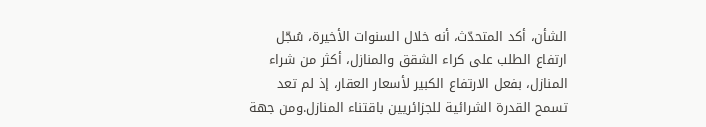الشأن، أكد المتحدّث، أنه خلال السنوات الأخيرة، سُجّل ارتفاع الطلب على كراء الشقق والمنازل، أكثر من شراء المنازل، بفعل الارتفاع الكبير لأسعار العقار، إذ لم تعد تسمح القدرة الشرائية للجزائريين باقتناء المنازل.ومن جهة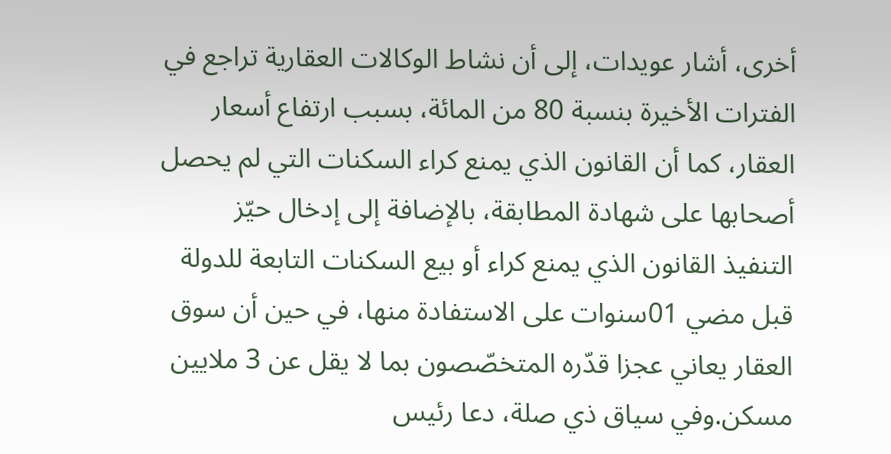أخرى، أشار عويدات، إلى أن نشاط الوكالات العقارية تراجع في الفترات الأخيرة بنسبة 80 من المائة، بسبب ارتفاع أسعار العقار، كما أن القانون الذي يمنع كراء السكنات التي لم يحصل أصحابها على شهادة المطابقة، بالإضافة إلى إدخال حيّز التنفيذ القانون الذي يمنع كراء أو بيع السكنات التابعة للدولة قبل مضي 01سنوات على الاستفادة منها، في حين أن سوق العقار يعاني عجزا قدّره المتخصّصون بما لا يقل عن 3 ملايين مسكن.وفي سياق ذي صلة، دعا رئيس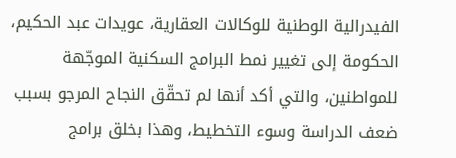الفيدرالية الوطنية للوكالات العقارية، عويدات عبد الحكيم، الحكومة إلى تغيير نمط البرامج السكنية الموجّهة للمواطنين، والتي أكد أنها لم تحقّق النجاح المرجو بسبب ضعف الدراسة وسوء التخطيط، وهذا بخلق برامج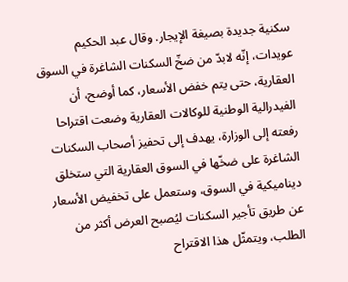سكنية جديدة بصيغة الإيجار. وقال عبد الحكيم عويدات، إنّه لابدّ من ضخّ السكنات الشاغرة في السوق العقارية، حتى يتم خفض الأسعار، كما أوضح، أن الفيدرالية الوطنية للوكالات العقارية وضعت اقتراحا رفعته إلى الوزارة، يهدف إلى تحفيز أصحاب السكنات الشاغرة على ضخّها في السوق العقارية التي ستخلق ديناميكية في السوق، وستعمل على تخفيض الأسعار عن طريق تأجير السكنات ليُصبح العرض أكثر من الطلب، ويتمثّل هذا الاقتراح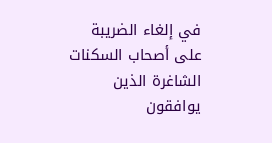في إلغاء الضريبة على أصحاب السكنات الشاغرة الذين يوافقون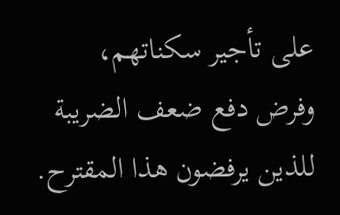على تأجير سكناتهم، وفرض دفع ضعف الضريبة للذين يرفضون هذا المقترح.